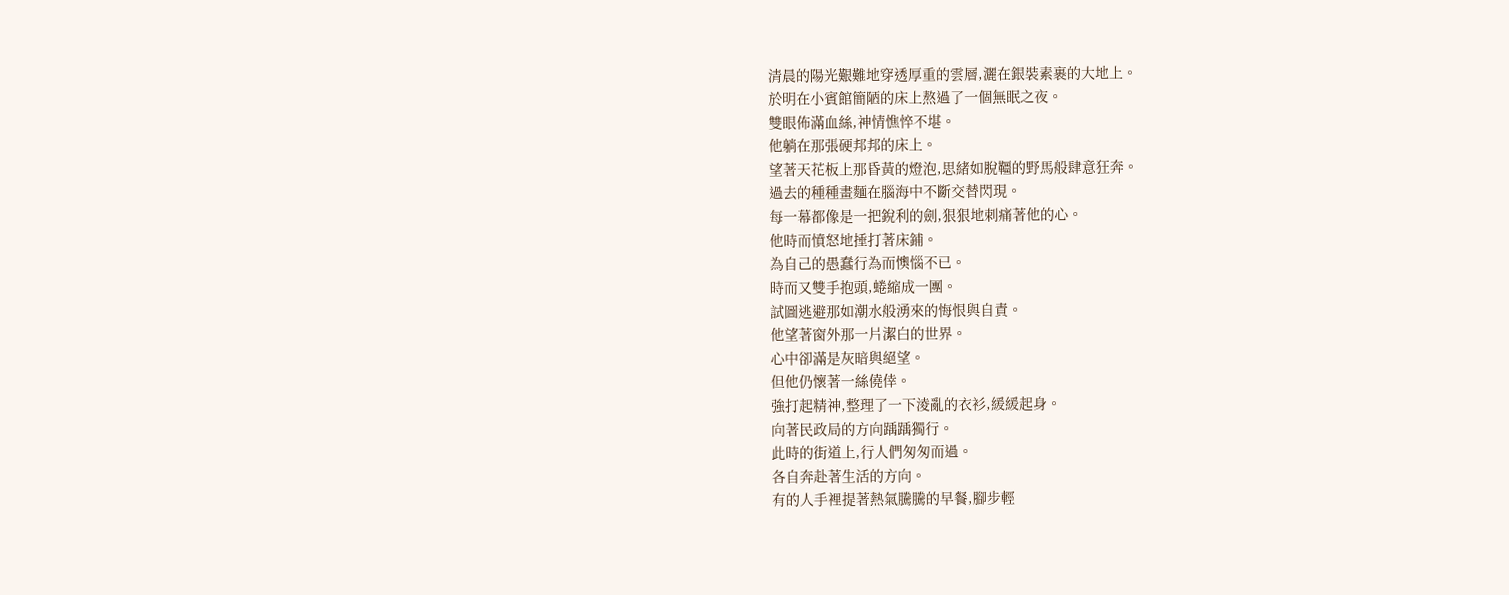清晨的陽光艱難地穿透厚重的雲層,灑在銀裝素裹的大地上。
於明在小賓館簡陋的床上熬過了一個無眠之夜。
雙眼佈滿血絲,神情憔悴不堪。
他躺在那張硬邦邦的床上。
望著天花板上那昏黃的燈泡,思緒如脫韁的野馬般肆意狂奔。
過去的種種畫麵在腦海中不斷交替閃現。
每一幕都像是一把銳利的劍,狠狠地刺痛著他的心。
他時而憤怒地捶打著床鋪。
為自己的愚蠢行為而懊惱不已。
時而又雙手抱頭,蜷縮成一團。
試圖逃避那如潮水般湧來的悔恨與自責。
他望著窗外那一片潔白的世界。
心中卻滿是灰暗與絕望。
但他仍懷著一絲僥倖。
強打起精神,整理了一下淩亂的衣衫,緩緩起身。
向著民政局的方向踽踽獨行。
此時的街道上,行人們匆匆而過。
各自奔赴著生活的方向。
有的人手裡提著熱氣騰騰的早餐,腳步輕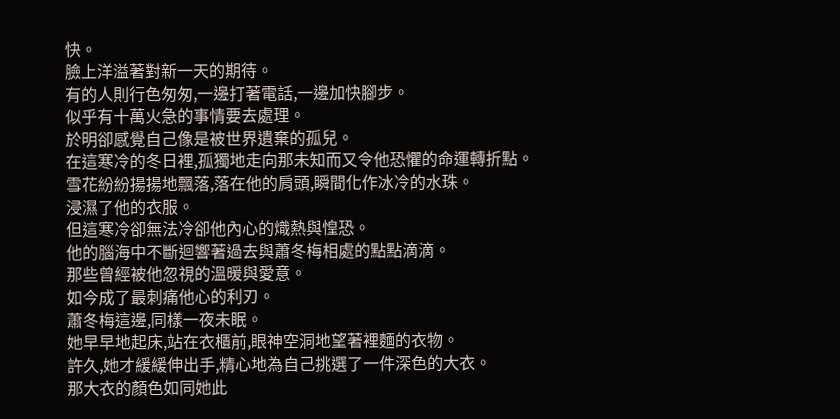快。
臉上洋溢著對新一天的期待。
有的人則行色匆匆,一邊打著電話,一邊加快腳步。
似乎有十萬火急的事情要去處理。
於明卻感覺自己像是被世界遺棄的孤兒。
在這寒冷的冬日裡,孤獨地走向那未知而又令他恐懼的命運轉折點。
雪花紛紛揚揚地飄落,落在他的肩頭,瞬間化作冰冷的水珠。
浸濕了他的衣服。
但這寒冷卻無法冷卻他內心的熾熱與惶恐。
他的腦海中不斷迴響著過去與蕭冬梅相處的點點滴滴。
那些曾經被他忽視的溫暖與愛意。
如今成了最刺痛他心的利刃。
蕭冬梅這邊,同樣一夜未眠。
她早早地起床,站在衣櫃前,眼神空洞地望著裡麵的衣物。
許久,她才緩緩伸出手,精心地為自己挑選了一件深色的大衣。
那大衣的顏色如同她此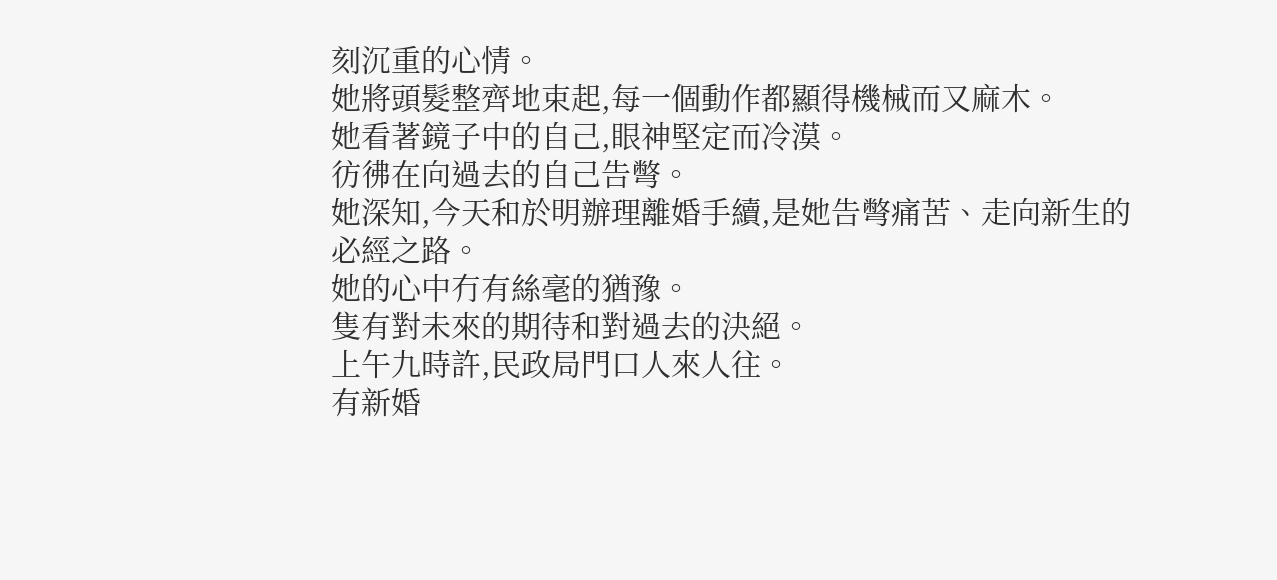刻沉重的心情。
她將頭髮整齊地束起,每一個動作都顯得機械而又麻木。
她看著鏡子中的自己,眼神堅定而冷漠。
彷彿在向過去的自己告彆。
她深知,今天和於明辦理離婚手續,是她告彆痛苦、走向新生的必經之路。
她的心中冇有絲毫的猶豫。
隻有對未來的期待和對過去的決絕。
上午九時許,民政局門口人來人往。
有新婚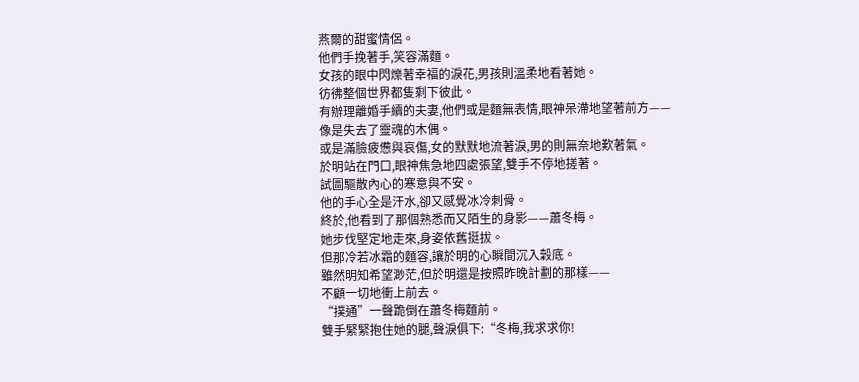燕爾的甜蜜情侶。
他們手挽著手,笑容滿麵。
女孩的眼中閃爍著幸福的淚花,男孩則溫柔地看著她。
彷彿整個世界都隻剩下彼此。
有辦理離婚手續的夫妻,他們或是麵無表情,眼神呆滯地望著前方——
像是失去了靈魂的木偶。
或是滿臉疲憊與哀傷,女的默默地流著淚,男的則無奈地歎著氣。
於明站在門口,眼神焦急地四處張望,雙手不停地搓著。
試圖驅散內心的寒意與不安。
他的手心全是汗水,卻又感覺冰冷刺骨。
終於,他看到了那個熟悉而又陌生的身影——蕭冬梅。
她步伐堅定地走來,身姿依舊挺拔。
但那冷若冰霜的麵容,讓於明的心瞬間沉入穀底。
雖然明知希望渺茫,但於明還是按照昨晚計劃的那樣——
不顧一切地衝上前去。
“撲通”一聲跪倒在蕭冬梅麵前。
雙手緊緊抱住她的腿,聲淚俱下:“冬梅,我求求你!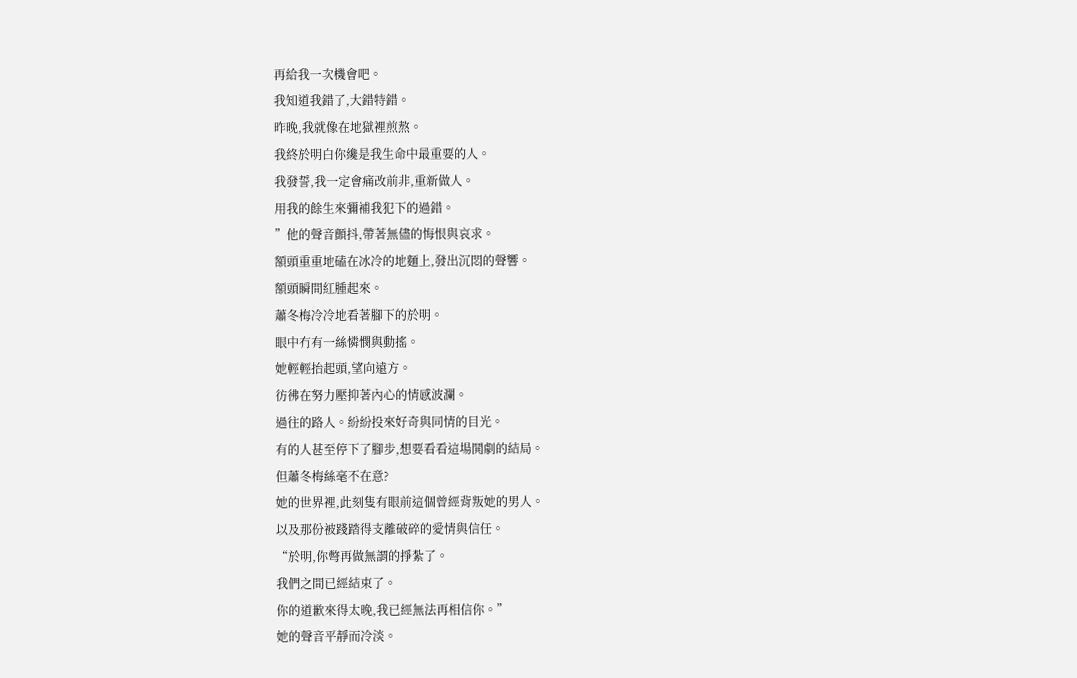再給我一次機會吧。
我知道我錯了,大錯特錯。
昨晚,我就像在地獄裡煎熬。
我終於明白你纔是我生命中最重要的人。
我發誓,我一定會痛改前非,重新做人。
用我的餘生來彌補我犯下的過錯。
”他的聲音顫抖,帶著無儘的悔恨與哀求。
額頭重重地磕在冰冷的地麵上,發出沉悶的聲響。
額頭瞬間紅腫起來。
蕭冬梅冷冷地看著腳下的於明。
眼中冇有一絲憐憫與動搖。
她輕輕抬起頭,望向遠方。
彷彿在努力壓抑著內心的情感波瀾。
過往的路人。紛紛投來好奇與同情的目光。
有的人甚至停下了腳步,想要看看這場鬨劇的結局。
但蕭冬梅絲毫不在意?
她的世界裡,此刻隻有眼前這個曾經背叛她的男人。
以及那份被踐踏得支離破碎的愛情與信任。
“於明,你彆再做無謂的掙紮了。
我們之間已經結束了。
你的道歉來得太晚,我已經無法再相信你。”
她的聲音平靜而冷淡。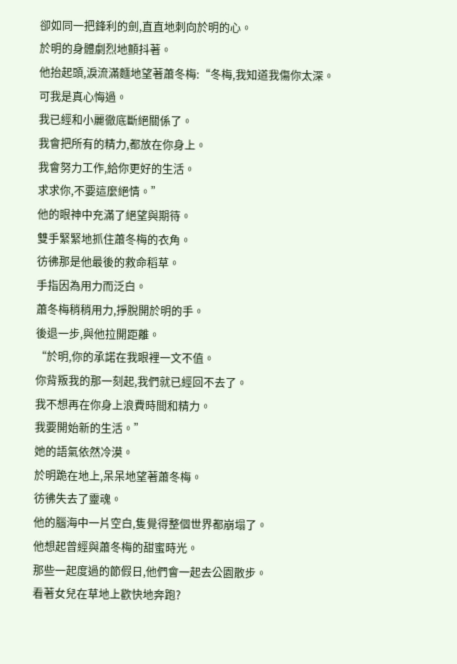卻如同一把鋒利的劍,直直地刺向於明的心。
於明的身體劇烈地顫抖著。
他抬起頭,淚流滿麵地望著蕭冬梅:“冬梅,我知道我傷你太深。
可我是真心悔過。
我已經和小麗徹底斷絕關係了。
我會把所有的精力,都放在你身上。
我會努力工作,給你更好的生活。
求求你,不要這麼絕情。”
他的眼神中充滿了絕望與期待。
雙手緊緊地抓住蕭冬梅的衣角。
彷彿那是他最後的救命稻草。
手指因為用力而泛白。
蕭冬梅稍稍用力,掙脫開於明的手。
後退一步,與他拉開距離。
“於明,你的承諾在我眼裡一文不值。
你背叛我的那一刻起,我們就已經回不去了。
我不想再在你身上浪費時間和精力。
我要開始新的生活。”
她的語氣依然冷漠。
於明跪在地上,呆呆地望著蕭冬梅。
彷彿失去了靈魂。
他的腦海中一片空白,隻覺得整個世界都崩塌了。
他想起曾經與蕭冬梅的甜蜜時光。
那些一起度過的節假日,他們會一起去公園散步。
看著女兒在草地上歡快地奔跑?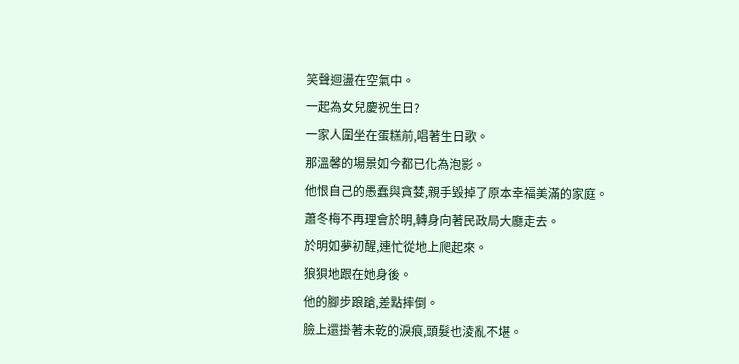笑聲迴盪在空氣中。
一起為女兒慶祝生日?
一家人圍坐在蛋糕前,唱著生日歌。
那溫馨的場景如今都已化為泡影。
他恨自己的愚蠢與貪婪,親手毀掉了原本幸福美滿的家庭。
蕭冬梅不再理會於明,轉身向著民政局大廳走去。
於明如夢初醒,連忙從地上爬起來。
狼狽地跟在她身後。
他的腳步踉蹌,差點摔倒。
臉上還掛著未乾的淚痕,頭髮也淩亂不堪。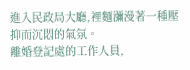進入民政局大廳,裡麵瀰漫著一種壓抑而沉悶的氣氛。
離婚登記處的工作人員,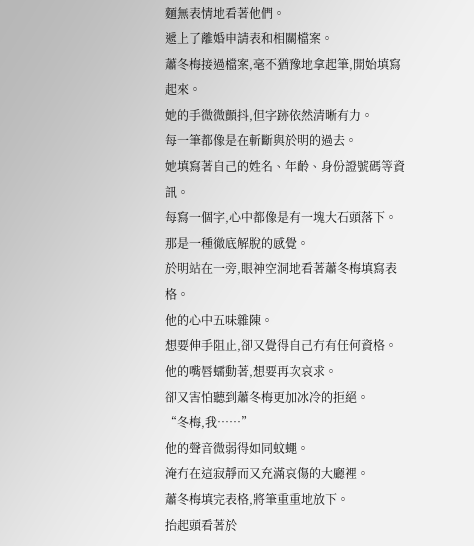麵無表情地看著他們。
遞上了離婚申請表和相關檔案。
蕭冬梅接過檔案,毫不猶豫地拿起筆,開始填寫起來。
她的手微微顫抖,但字跡依然清晰有力。
每一筆都像是在斬斷與於明的過去。
她填寫著自己的姓名、年齡、身份證號碼等資訊。
每寫一個字,心中都像是有一塊大石頭落下。
那是一種徹底解脫的感覺。
於明站在一旁,眼神空洞地看著蕭冬梅填寫表格。
他的心中五味雜陳。
想要伸手阻止,卻又覺得自己冇有任何資格。
他的嘴唇蠕動著,想要再次哀求。
卻又害怕聽到蕭冬梅更加冰冷的拒絕。
“冬梅,我……”
他的聲音微弱得如同蚊蠅。
淹冇在這寂靜而又充滿哀傷的大廳裡。
蕭冬梅填完表格,將筆重重地放下。
抬起頭看著於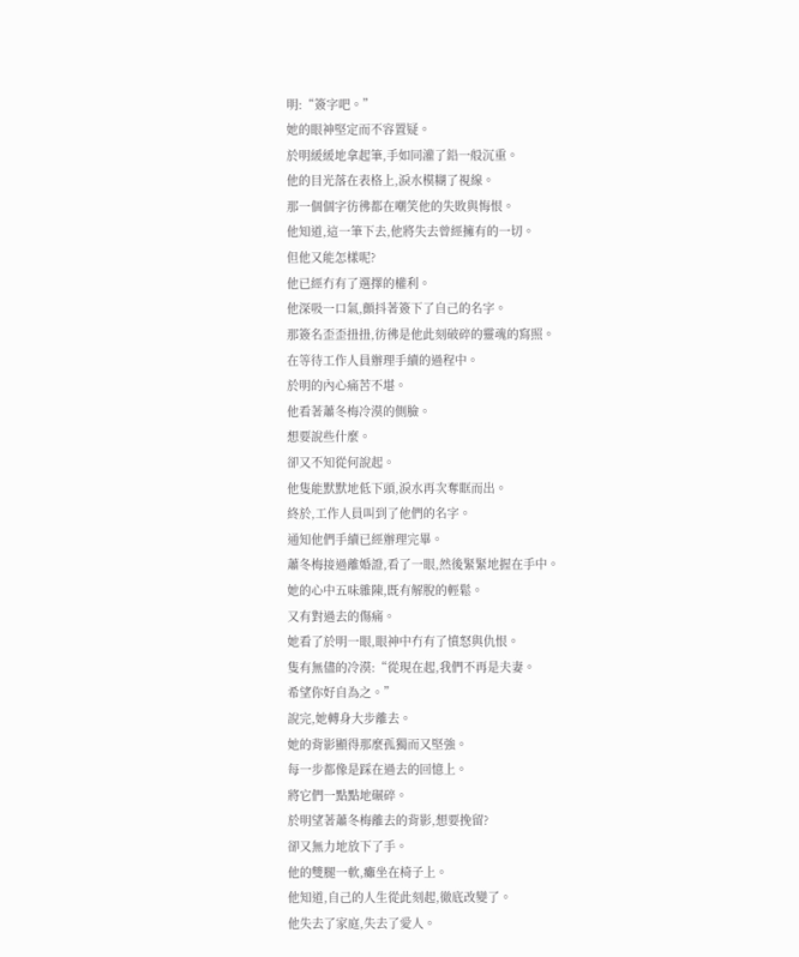明:“簽字吧。”
她的眼神堅定而不容置疑。
於明緩緩地拿起筆,手如同灌了鉛一般沉重。
他的目光落在表格上,淚水模糊了視線。
那一個個字彷彿都在嘲笑他的失敗與悔恨。
他知道,這一筆下去,他將失去曾經擁有的一切。
但他又能怎樣呢?
他已經冇有了選擇的權利。
他深吸一口氣,顫抖著簽下了自己的名字。
那簽名歪歪扭扭,彷彿是他此刻破碎的靈魂的寫照。
在等待工作人員辦理手續的過程中。
於明的內心痛苦不堪。
他看著蕭冬梅冷漠的側臉。
想要說些什麼。
卻又不知從何說起。
他隻能默默地低下頭,淚水再次奪眶而出。
終於,工作人員叫到了他們的名字。
通知他們手續已經辦理完畢。
蕭冬梅接過離婚證,看了一眼,然後緊緊地握在手中。
她的心中五味雜陳,既有解脫的輕鬆。
又有對過去的傷痛。
她看了於明一眼,眼神中冇有了憤怒與仇恨。
隻有無儘的冷漠:“從現在起,我們不再是夫妻。
希望你好自為之。”
說完,她轉身大步離去。
她的背影顯得那麼孤獨而又堅強。
每一步都像是踩在過去的回憶上。
將它們一點點地碾碎。
於明望著蕭冬梅離去的背影,想要挽留?
卻又無力地放下了手。
他的雙腿一軟,癱坐在椅子上。
他知道,自己的人生從此刻起,徹底改變了。
他失去了家庭,失去了愛人。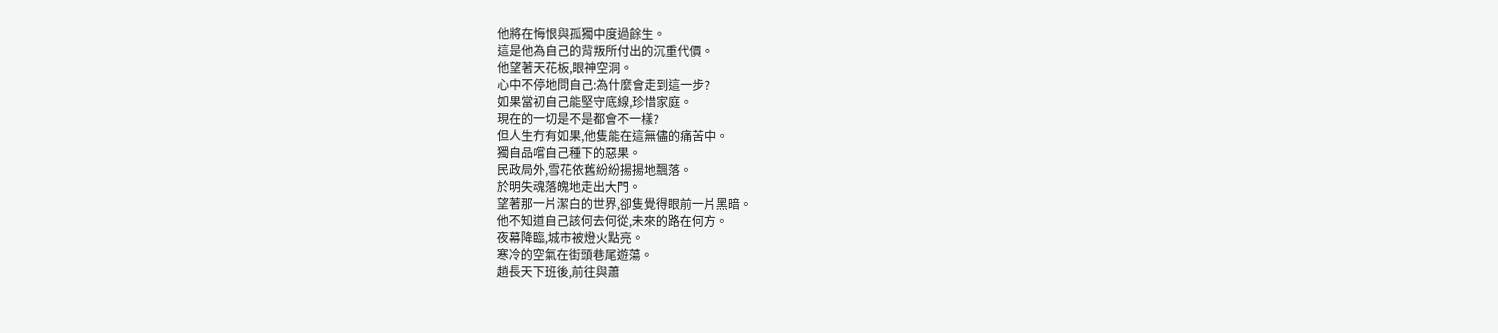他將在悔恨與孤獨中度過餘生。
這是他為自己的背叛所付出的沉重代價。
他望著天花板,眼神空洞。
心中不停地問自己:為什麼會走到這一步?
如果當初自己能堅守底線,珍惜家庭。
現在的一切是不是都會不一樣?
但人生冇有如果,他隻能在這無儘的痛苦中。
獨自品嚐自己種下的惡果。
民政局外,雪花依舊紛紛揚揚地飄落。
於明失魂落魄地走出大門。
望著那一片潔白的世界,卻隻覺得眼前一片黑暗。
他不知道自己該何去何從,未來的路在何方。
夜幕降臨,城市被燈火點亮。
寒冷的空氣在街頭巷尾遊蕩。
趙長天下班後,前往與蕭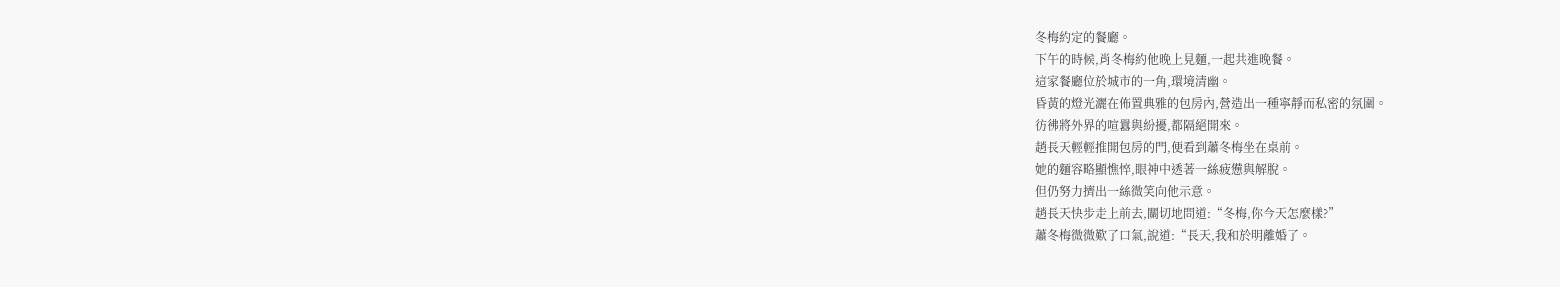冬梅約定的餐廳。
下午的時候,肖冬梅約他晚上見麵,一起共進晚餐。
這家餐廳位於城市的一角,環境清幽。
昏黃的燈光灑在佈置典雅的包房內,營造出一種寧靜而私密的氛圍。
彷彿將外界的喧囂與紛擾,都隔絕開來。
趙長天輕輕推開包房的門,便看到蕭冬梅坐在桌前。
她的麵容略顯憔悴,眼神中透著一絲疲憊與解脫。
但仍努力擠出一絲微笑向他示意。
趙長天快步走上前去,關切地問道:“冬梅,你今天怎麼樣?”
蕭冬梅微微歎了口氣,說道:“長天,我和於明離婚了。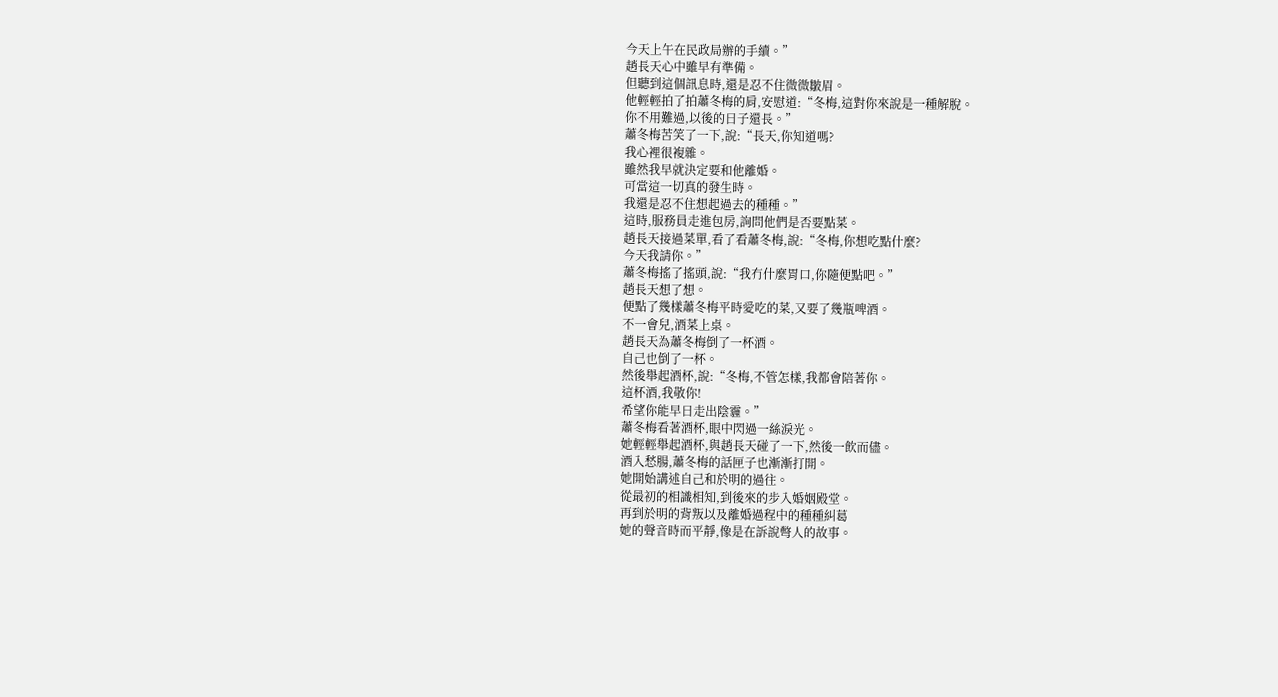今天上午在民政局辦的手續。”
趙長天心中雖早有準備。
但聽到這個訊息時,還是忍不住微微皺眉。
他輕輕拍了拍蕭冬梅的肩,安慰道:“冬梅,這對你來說是一種解脫。
你不用難過,以後的日子還長。”
蕭冬梅苦笑了一下,說:“長天,你知道嗎?
我心裡很複雜。
雖然我早就決定要和他離婚。
可當這一切真的發生時。
我還是忍不住想起過去的種種。”
這時,服務員走進包房,詢問他們是否要點菜。
趙長天接過菜單,看了看蕭冬梅,說:“冬梅,你想吃點什麼?
今天我請你。”
蕭冬梅搖了搖頭,說:“我冇什麼胃口,你隨便點吧。”
趙長天想了想。
便點了幾樣蕭冬梅平時愛吃的菜,又要了幾瓶啤酒。
不一會兒,酒菜上桌。
趙長天為蕭冬梅倒了一杯酒。
自己也倒了一杯。
然後舉起酒杯,說:“冬梅,不管怎樣,我都會陪著你。
這杯酒,我敬你!
希望你能早日走出陰霾。”
蕭冬梅看著酒杯,眼中閃過一絲淚光。
她輕輕舉起酒杯,與趙長天碰了一下,然後一飲而儘。
酒入愁腸,蕭冬梅的話匣子也漸漸打開。
她開始講述自己和於明的過往。
從最初的相識相知,到後來的步入婚姻殿堂。
再到於明的背叛以及離婚過程中的種種糾葛
她的聲音時而平靜,像是在訴說彆人的故事。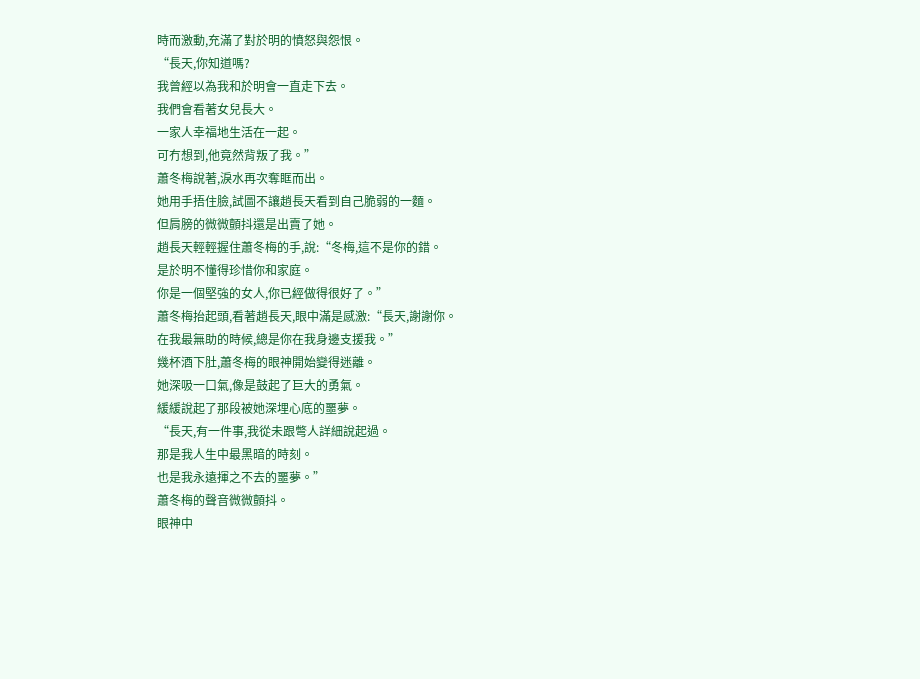時而激動,充滿了對於明的憤怒與怨恨。
“長天,你知道嗎?
我曾經以為我和於明會一直走下去。
我們會看著女兒長大。
一家人幸福地生活在一起。
可冇想到,他竟然背叛了我。”
蕭冬梅說著,淚水再次奪眶而出。
她用手捂住臉,試圖不讓趙長天看到自己脆弱的一麵。
但肩膀的微微顫抖還是出賣了她。
趙長天輕輕握住蕭冬梅的手,說:“冬梅,這不是你的錯。
是於明不懂得珍惜你和家庭。
你是一個堅強的女人,你已經做得很好了。”
蕭冬梅抬起頭,看著趙長天,眼中滿是感激:“長天,謝謝你。
在我最無助的時候,總是你在我身邊支援我。”
幾杯酒下肚,蕭冬梅的眼神開始變得迷離。
她深吸一口氣,像是鼓起了巨大的勇氣。
緩緩說起了那段被她深埋心底的噩夢。
“長天,有一件事,我從未跟彆人詳細說起過。
那是我人生中最黑暗的時刻。
也是我永遠揮之不去的噩夢。”
蕭冬梅的聲音微微顫抖。
眼神中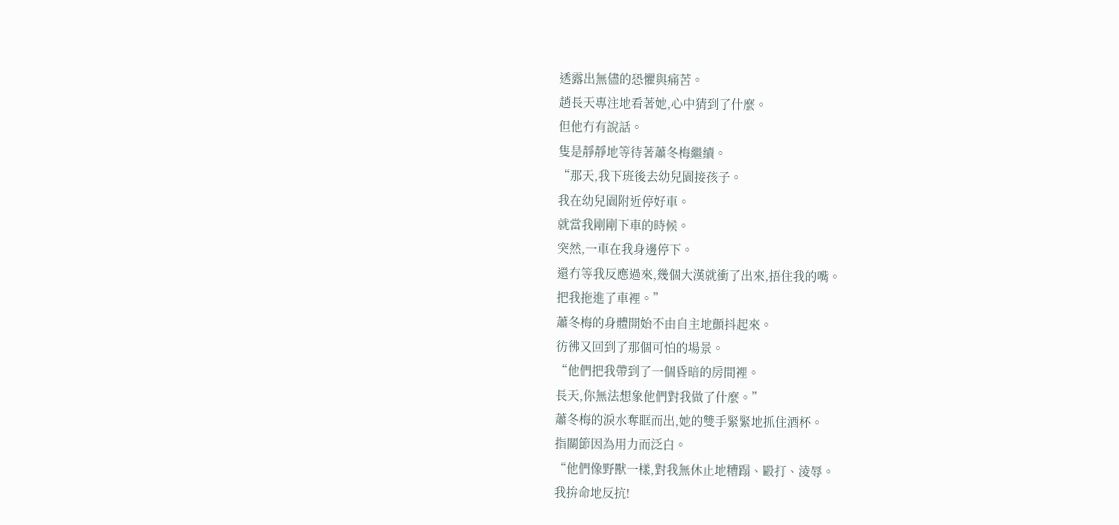透露出無儘的恐懼與痛苦。
趙長天專注地看著她,心中猜到了什麼。
但他冇有說話。
隻是靜靜地等待著蕭冬梅繼續。
“那天,我下班後去幼兒園接孩子。
我在幼兒園附近停好車。
就當我剛剛下車的時候。
突然,一車在我身邊停下。
還冇等我反應過來,幾個大漢就衝了出來,捂住我的嘴。
把我拖進了車裡。”
蕭冬梅的身體開始不由自主地顫抖起來。
彷彿又回到了那個可怕的場景。
“他們把我帶到了一個昏暗的房間裡。
長天,你無法想象他們對我做了什麼。”
蕭冬梅的淚水奪眶而出,她的雙手緊緊地抓住酒杯。
指關節因為用力而泛白。
“他們像野獸一樣,對我無休止地糟蹋、毆打、淩辱。
我拚命地反抗!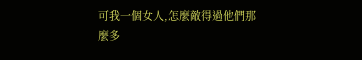可我一個女人,怎麼敵得過他們那麼多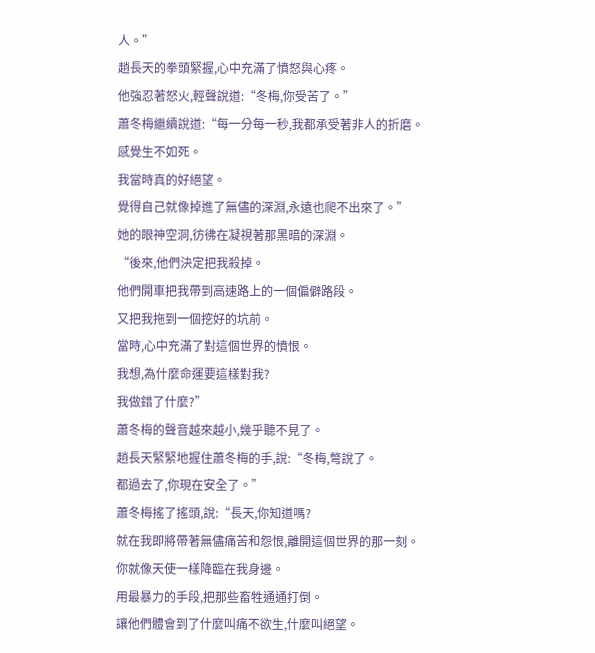人。”
趙長天的拳頭緊握,心中充滿了憤怒與心疼。
他強忍著怒火,輕聲說道:“冬梅,你受苦了。”
蕭冬梅繼續說道:“每一分每一秒,我都承受著非人的折磨。
感覺生不如死。
我當時真的好絕望。
覺得自己就像掉進了無儘的深淵,永遠也爬不出來了。”
她的眼神空洞,彷彿在凝視著那黑暗的深淵。
“後來,他們決定把我殺掉。
他們開車把我帶到高速路上的一個偏僻路段。
又把我拖到一個挖好的坑前。
當時,心中充滿了對這個世界的憤恨。
我想,為什麼命運要這樣對我?
我做錯了什麼?”
蕭冬梅的聲音越來越小,幾乎聽不見了。
趙長天緊緊地握住蕭冬梅的手,說:“冬梅,彆說了。
都過去了,你現在安全了。”
蕭冬梅搖了搖頭,說:“長天,你知道嗎?
就在我即將帶著無儘痛苦和怨恨,離開這個世界的那一刻。
你就像天使一樣降臨在我身邊。
用最暴力的手段,把那些畜牲通通打倒。
讓他們體會到了什麼叫痛不欲生,什麼叫絕望。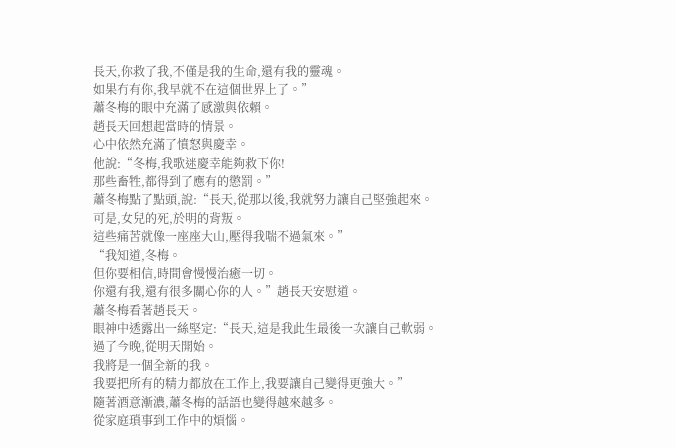長天,你救了我,不僅是我的生命,還有我的靈魂。
如果冇有你,我早就不在這個世界上了。”
蕭冬梅的眼中充滿了感激與依賴。
趙長天回想起當時的情景。
心中依然充滿了憤怒與慶幸。
他說:“冬梅,我歌迷慶幸能夠救下你!
那些畜牲,都得到了應有的懲罰。”
蕭冬梅點了點頭,說:“長天,從那以後,我就努力讓自己堅強起來。
可是,女兒的死,於明的背叛。
這些痛苦就像一座座大山,壓得我喘不過氣來。”
“我知道,冬梅。
但你要相信,時間會慢慢治癒一切。
你還有我,還有很多關心你的人。”趙長天安慰道。
蕭冬梅看著趙長天。
眼神中透露出一絲堅定:“長天,這是我此生最後一次讓自己軟弱。
過了今晚,從明天開始。
我將是一個全新的我。
我要把所有的精力都放在工作上,我要讓自己變得更強大。”
隨著酒意漸濃,蕭冬梅的話語也變得越來越多。
從家庭瑣事到工作中的煩惱。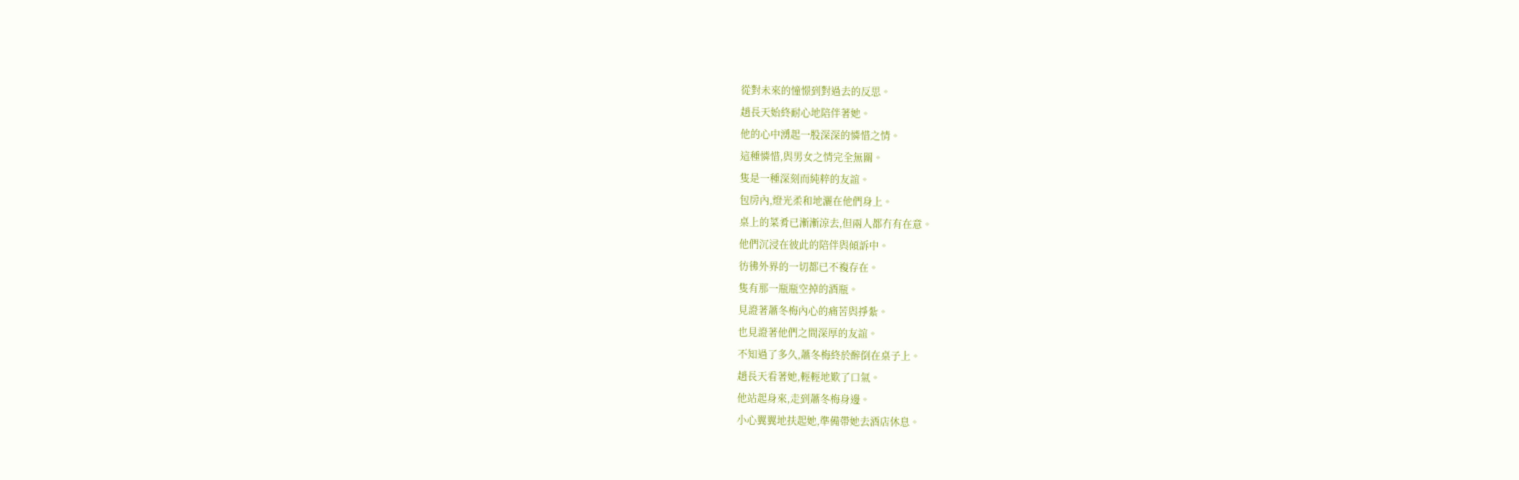從對未來的憧憬到對過去的反思。
趙長天始終耐心地陪伴著她。
他的心中湧起一股深深的憐惜之情。
這種憐惜,與男女之情完全無關。
隻是一種深刻而純粹的友誼。
包房內,燈光柔和地灑在他們身上。
桌上的菜肴已漸漸涼去,但兩人都冇有在意。
他們沉浸在彼此的陪伴與傾訴中。
彷彿外界的一切都已不複存在。
隻有那一瓶瓶空掉的酒瓶。
見證著蕭冬梅內心的痛苦與掙紮。
也見證著他們之間深厚的友誼。
不知過了多久,蕭冬梅終於醉倒在桌子上。
趙長天看著她,輕輕地歎了口氣。
他站起身來,走到蕭冬梅身邊。
小心翼翼地扶起她,準備帶她去酒店休息。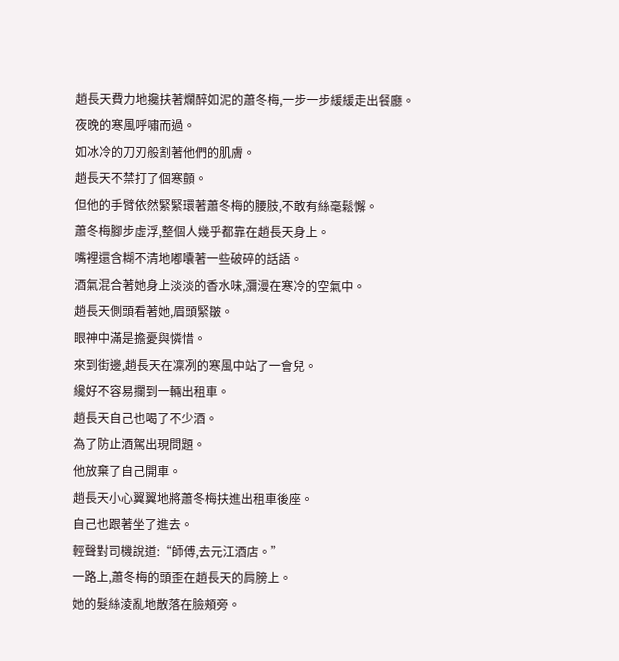趙長天費力地攙扶著爛醉如泥的蕭冬梅,一步一步緩緩走出餐廳。
夜晚的寒風呼嘯而過。
如冰冷的刀刃般割著他們的肌膚。
趙長天不禁打了個寒顫。
但他的手臂依然緊緊環著蕭冬梅的腰肢,不敢有絲毫鬆懈。
蕭冬梅腳步虛浮,整個人幾乎都靠在趙長天身上。
嘴裡還含糊不清地嘟囔著一些破碎的話語。
酒氣混合著她身上淡淡的香水味,瀰漫在寒冷的空氣中。
趙長天側頭看著她,眉頭緊皺。
眼神中滿是擔憂與憐惜。
來到街邊,趙長天在凜冽的寒風中站了一會兒。
纔好不容易攔到一輛出租車。
趙長天自己也喝了不少酒。
為了防止酒駕出現問題。
他放棄了自己開車。
趙長天小心翼翼地將蕭冬梅扶進出租車後座。
自己也跟著坐了進去。
輕聲對司機說道:“師傅,去元江酒店。”
一路上,蕭冬梅的頭歪在趙長天的肩膀上。
她的髮絲淩亂地散落在臉頰旁。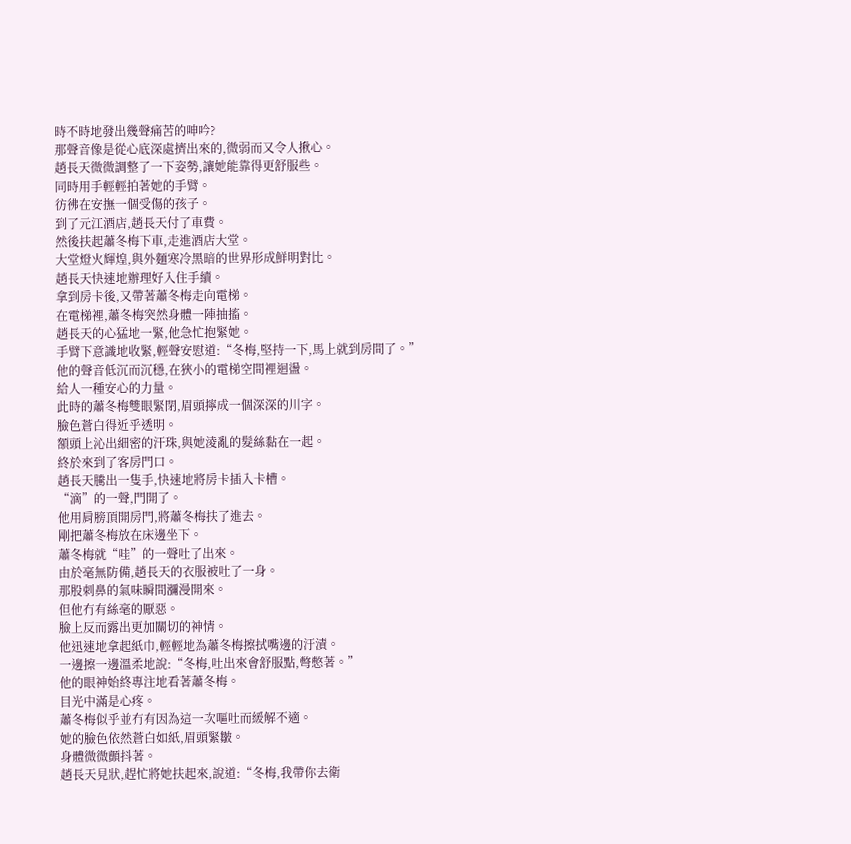時不時地發出幾聲痛苦的呻吟?
那聲音像是從心底深處擠出來的,微弱而又令人揪心。
趙長天微微調整了一下姿勢,讓她能靠得更舒服些。
同時用手輕輕拍著她的手臂。
彷彿在安撫一個受傷的孩子。
到了元江酒店,趙長天付了車費。
然後扶起蕭冬梅下車,走進酒店大堂。
大堂燈火輝煌,與外麵寒冷黑暗的世界形成鮮明對比。
趙長天快速地辦理好入住手續。
拿到房卡後,又帶著蕭冬梅走向電梯。
在電梯裡,蕭冬梅突然身體一陣抽搐。
趙長天的心猛地一緊,他急忙抱緊她。
手臂下意識地收緊,輕聲安慰道:“冬梅,堅持一下,馬上就到房間了。”
他的聲音低沉而沉穩,在狹小的電梯空間裡迴盪。
給人一種安心的力量。
此時的蕭冬梅雙眼緊閉,眉頭擰成一個深深的川字。
臉色蒼白得近乎透明。
額頭上沁出細密的汗珠,與她淩亂的髮絲黏在一起。
終於來到了客房門口。
趙長天騰出一隻手,快速地將房卡插入卡槽。
“滴”的一聲,門開了。
他用肩膀頂開房門,將蕭冬梅扶了進去。
剛把蕭冬梅放在床邊坐下。
蕭冬梅就“哇”的一聲吐了出來。
由於毫無防備,趙長天的衣服被吐了一身。
那股刺鼻的氣味瞬間瀰漫開來。
但他冇有絲毫的厭惡。
臉上反而露出更加關切的神情。
他迅速地拿起紙巾,輕輕地為蕭冬梅擦拭嘴邊的汙漬。
一邊擦一邊溫柔地說:“冬梅,吐出來會舒服點,彆憋著。”
他的眼神始終專注地看著蕭冬梅。
目光中滿是心疼。
蕭冬梅似乎並冇有因為這一次嘔吐而緩解不適。
她的臉色依然蒼白如紙,眉頭緊皺。
身體微微顫抖著。
趙長天見狀,趕忙將她扶起來,說道:“冬梅,我帶你去衛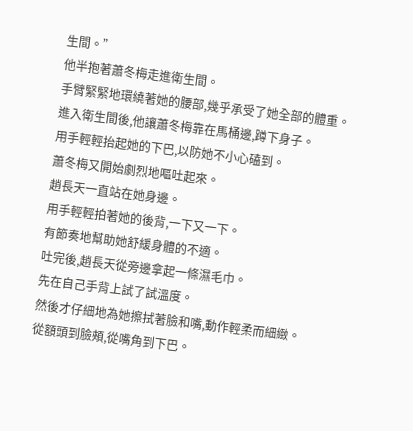生間。”
他半抱著蕭冬梅走進衛生間。
手臂緊緊地環繞著她的腰部,幾乎承受了她全部的體重。
進入衛生間後,他讓蕭冬梅靠在馬桶邊,蹲下身子。
用手輕輕抬起她的下巴,以防她不小心磕到。
蕭冬梅又開始劇烈地嘔吐起來。
趙長天一直站在她身邊。
用手輕輕拍著她的後背,一下又一下。
有節奏地幫助她舒緩身體的不適。
吐完後,趙長天從旁邊拿起一條濕毛巾。
先在自己手背上試了試溫度。
然後才仔細地為她擦拭著臉和嘴,動作輕柔而細緻。
從額頭到臉頰,從嘴角到下巴。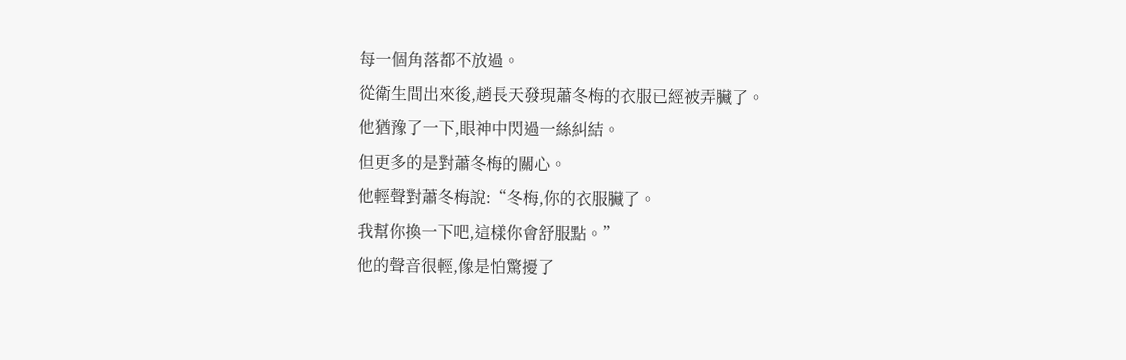每一個角落都不放過。
從衛生間出來後,趙長天發現蕭冬梅的衣服已經被弄臟了。
他猶豫了一下,眼神中閃過一絲糾結。
但更多的是對蕭冬梅的關心。
他輕聲對蕭冬梅說:“冬梅,你的衣服臟了。
我幫你換一下吧,這樣你會舒服點。”
他的聲音很輕,像是怕驚擾了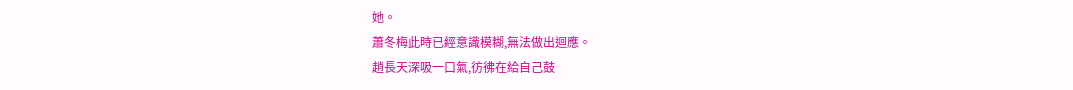她。
蕭冬梅此時已經意識模糊,無法做出迴應。
趙長天深吸一口氣,彷彿在給自己鼓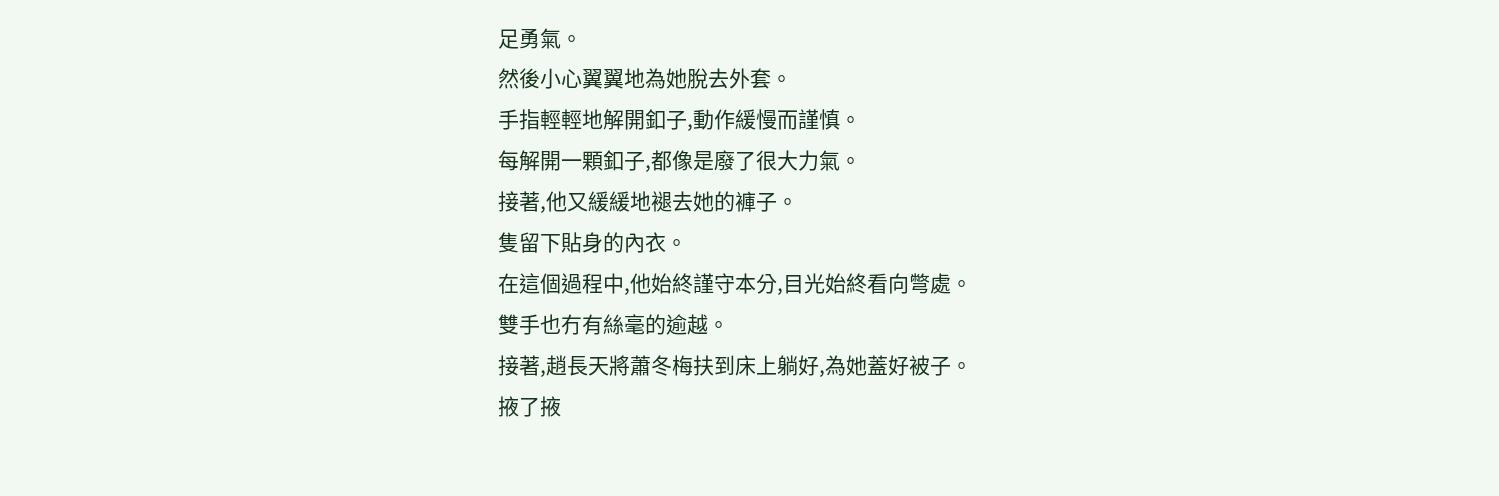足勇氣。
然後小心翼翼地為她脫去外套。
手指輕輕地解開釦子,動作緩慢而謹慎。
每解開一顆釦子,都像是廢了很大力氣。
接著,他又緩緩地褪去她的褲子。
隻留下貼身的內衣。
在這個過程中,他始終謹守本分,目光始終看向彆處。
雙手也冇有絲毫的逾越。
接著,趙長天將蕭冬梅扶到床上躺好,為她蓋好被子。
掖了掖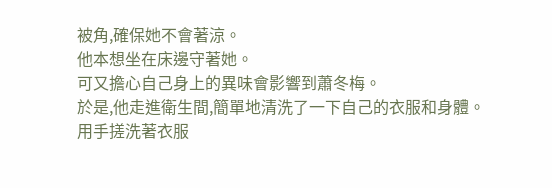被角,確保她不會著涼。
他本想坐在床邊守著她。
可又擔心自己身上的異味會影響到蕭冬梅。
於是,他走進衛生間,簡單地清洗了一下自己的衣服和身體。
用手搓洗著衣服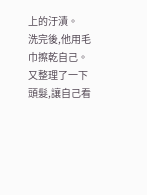上的汙漬。
洗完後,他用毛巾擦乾自己。
又整理了一下頭髮,讓自己看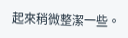起來稍微整潔一些。